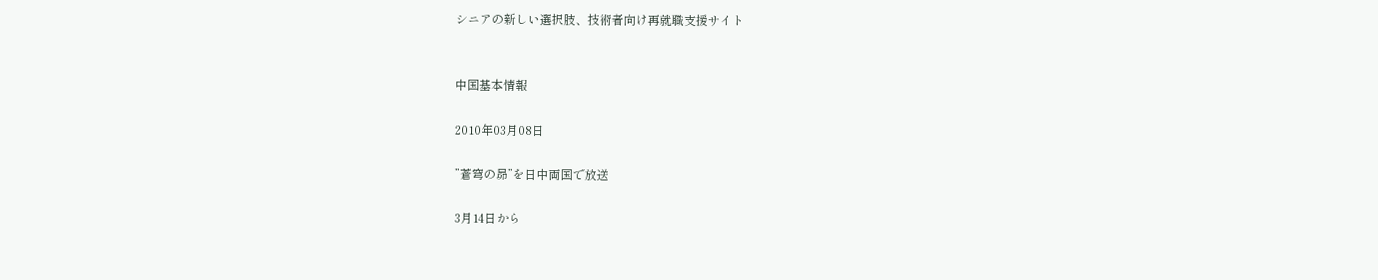シニアの新しい選択肢、技術者向け再就職支援サイト


中国基本情報

2010年03月08日

”蒼穹の昴”を日中両国で放送

3月14日から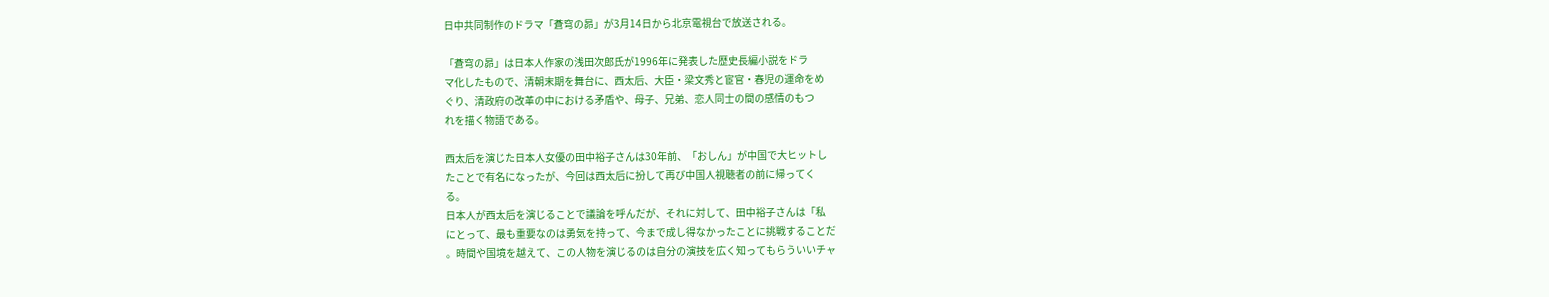日中共同制作のドラマ「蒼穹の昴」が3月14日から北京電視台で放送される。

「蒼穹の昴」は日本人作家の浅田次郎氏が1996年に発表した歴史長編小説をドラ
マ化したもので、清朝末期を舞台に、西太后、大臣・梁文秀と宦官・春児の運命をめ
ぐり、清政府の改革の中における矛盾や、母子、兄弟、恋人同士の間の感情のもつ
れを描く物語である。

西太后を演じた日本人女優の田中裕子さんは30年前、「おしん」が中国で大ヒットし
たことで有名になったが、今回は西太后に扮して再び中国人視聴者の前に帰ってく
る。
日本人が西太后を演じることで議論を呼んだが、それに対して、田中裕子さんは「私
にとって、最も重要なのは勇気を持って、今まで成し得なかったことに挑戦することだ
。時間や国境を越えて、この人物を演じるのは自分の演技を広く知ってもらういいチャ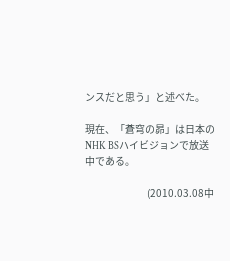ンスだと思う」と述べた。

現在、「蒼穹の昴」は日本のNHK BSハイビジョンで放送中である。

                               (2010.03.08中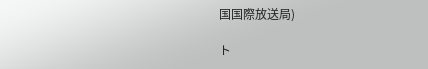国国際放送局)

ト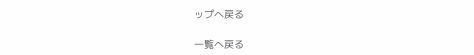ップへ戻る

一覧へ戻る